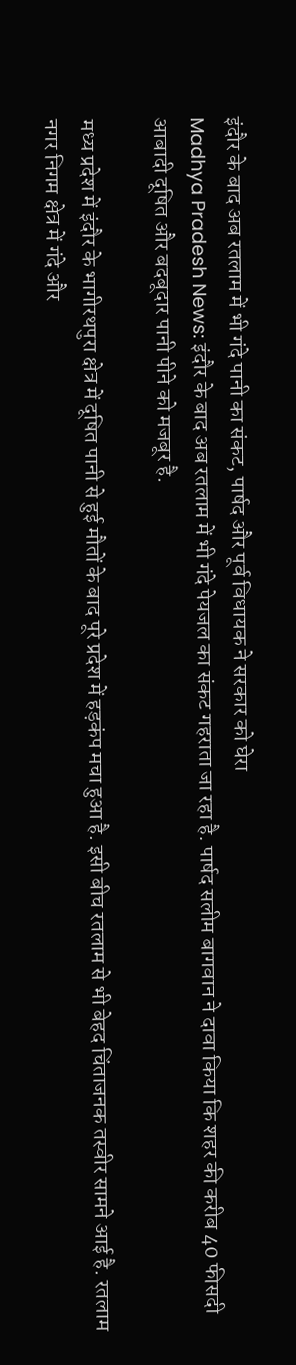इंदौर के बाद अब रतलाम में भी गंदे पानी का संकट, पार्षद और पूर्व विधायक ने सरकार को घेरा
Madhya Pradesh News: इंदौर के बाद अब रतलाम में भी गंदे पेयजल का संकट गहराता जा रहा है. पार्षद सलीम बागवान ने दावा किया कि शहर की करीब 40 फीसदी आबादी दूषित और बदबूदार पानी पीने को मजबूर है.

मध्य प्रदेश में इंदौर के भागीरथपुरा क्षेत्र में दूषित पानी से हुई मौतों के बाद पूरे प्रदेश में हड़कंप मचा हुआ है. इसी बीच रतलाम से भी बेहद चिंताजनक तस्वीर सामने आई है. रतलाम नगर निगम क्षेत्र में गंदे और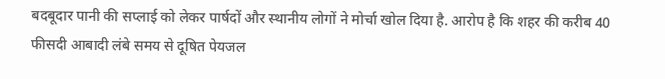बदबूदार पानी की सप्लाई को लेकर पार्षदों और स्थानीय लोगों ने मोर्चा खोल दिया है. आरोप है कि शहर की करीब 40 फीसदी आबादी लंबे समय से दूषित पेयजल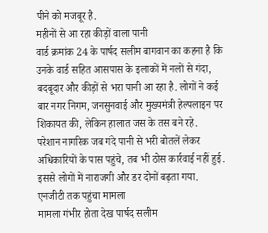पीने को मजबूर है.
महीनों से आ रहा कीड़ों वाला पानी
वार्ड क्रमांक 24 के पार्षद सलीम बागवान का कहना है कि उनके वार्ड सहित आसपास के इलाकों में नलों से गंदा, बदबूदार और कीड़ों से भरा पानी आ रहा है. लोगों ने कई बार नगर निगम, जनसुनवाई और मुख्यमंत्री हेल्पलाइन पर शिकायत की, लेकिन हालात जस के तस बने रहे.
परेशान नागरिक जब गंदे पानी से भरी बोतलें लेकर अधिकारियों के पास पहुंचे, तब भी ठोस कार्रवाई नहीं हुई. इससे लोगों में नाराजगी और डर दोनों बढ़ता गया.
एनजीटी तक पहुंचा मामला
मामला गंभीर होता देख पार्षद सलीम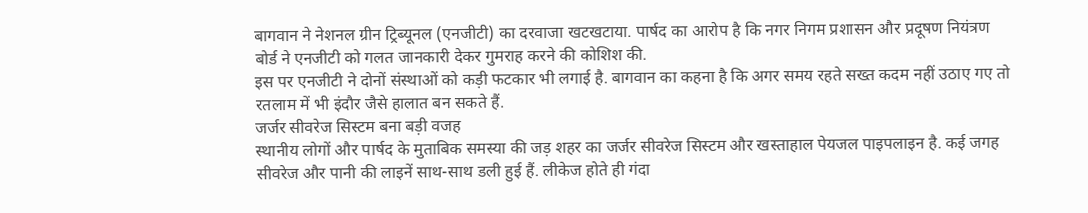बागवान ने नेशनल ग्रीन ट्रिब्यूनल (एनजीटी) का दरवाजा खटखटाया. पार्षद का आरोप है कि नगर निगम प्रशासन और प्रदूषण नियंत्रण बोर्ड ने एनजीटी को गलत जानकारी देकर गुमराह करने की कोशिश की.
इस पर एनजीटी ने दोनों संस्थाओं को कड़ी फटकार भी लगाई है. बागवान का कहना है कि अगर समय रहते सख्त कदम नहीं उठाए गए तो रतलाम में भी इंदौर जैसे हालात बन सकते हैं.
जर्जर सीवरेज सिस्टम बना बड़ी वजह
स्थानीय लोगों और पार्षद के मुताबिक समस्या की जड़ शहर का जर्जर सीवरेज सिस्टम और खस्ताहाल पेयजल पाइपलाइन है. कई जगह सीवरेज और पानी की लाइनें साथ-साथ डली हुई हैं. लीकेज होते ही गंदा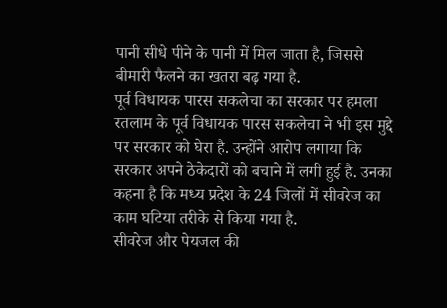पानी सीधे पीने के पानी में मिल जाता है, जिससे बीमारी फैलने का खतरा बढ़ गया है.
पूर्व विधायक पारस सकलेचा का सरकार पर हमला
रतलाम के पूर्व विधायक पारस सकलेचा ने भी इस मुद्दे पर सरकार को घेरा है. उन्होंने आरोप लगाया कि सरकार अपने ठेकेदारों को बचाने में लगी हुई है. उनका कहना है कि मध्य प्रदेश के 24 जिलों में सीवरेज का काम घटिया तरीके से किया गया है.
सीवरेज और पेयजल की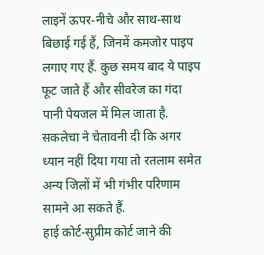लाइनें ऊपर-नीचे और साथ-साथ बिछाई गई हैं, जिनमें कमजोर पाइप लगाए गए हैं. कुछ समय बाद ये पाइप फूट जाते हैं और सीवरेज का गंदा पानी पेयजल में मिल जाता है. सकलेचा ने चेतावनी दी कि अगर ध्यान नहीं दिया गया तो रतलाम समेत अन्य जिलों में भी गंभीर परिणाम सामने आ सकते हैं.
हाई कोर्ट-सुप्रीम कोर्ट जाने की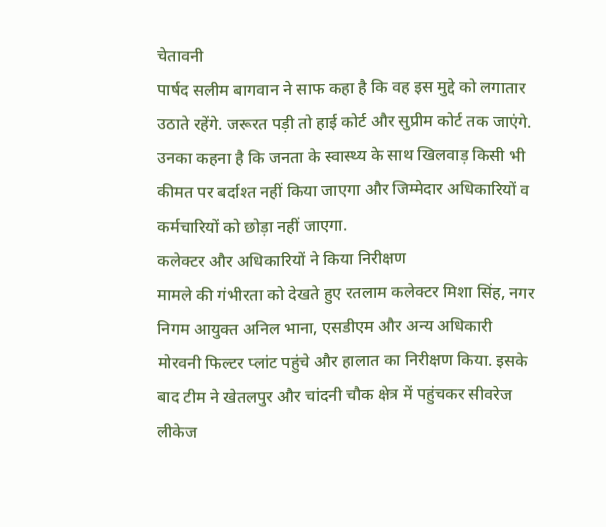चेतावनी
पार्षद सलीम बागवान ने साफ कहा है कि वह इस मुद्दे को लगातार उठाते रहेंगे. जरूरत पड़ी तो हाई कोर्ट और सुप्रीम कोर्ट तक जाएंगे. उनका कहना है कि जनता के स्वास्थ्य के साथ खिलवाड़ किसी भी कीमत पर बर्दाश्त नहीं किया जाएगा और जिम्मेदार अधिकारियों व कर्मचारियों को छोड़ा नहीं जाएगा.
कलेक्टर और अधिकारियों ने किया निरीक्षण
मामले की गंभीरता को देखते हुए रतलाम कलेक्टर मिशा सिंह, नगर निगम आयुक्त अनिल भाना, एसडीएम और अन्य अधिकारी मोरवनी फिल्टर प्लांट पहुंचे और हालात का निरीक्षण किया. इसके बाद टीम ने खेतलपुर और चांदनी चौक क्षेत्र में पहुंचकर सीवरेज लीकेज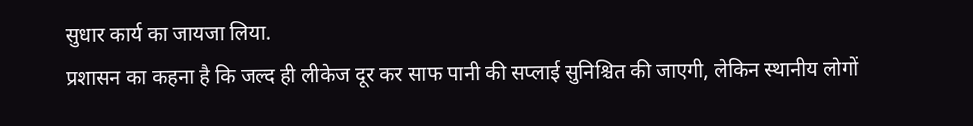सुधार कार्य का जायजा लिया.
प्रशासन का कहना है कि जल्द ही लीकेज दूर कर साफ पानी की सप्लाई सुनिश्चित की जाएगी, लेकिन स्थानीय लोगों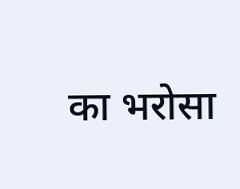का भरोसा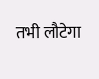तभी लौटेगा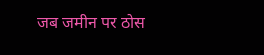जब जमीन पर ठोस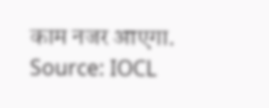काम नजर आएगा.
Source: IOCL